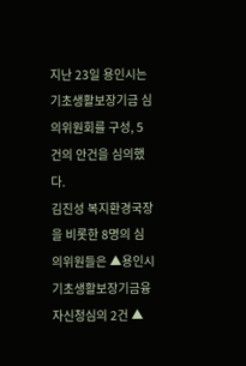지난 23일 용인시는 기초생활보장기금 심의위원회를 구성, 5건의 안건을 심의했다.
김진성 복지환경국장을 비롯한 8명의 심의위원들은 ▲용인시 기초생활보장기금융자신청심의 2건 ▲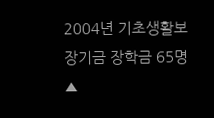2004년 기초생활보장기금 장학금 65명 ▲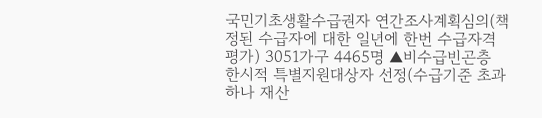국민기초생활수급권자 연간조사계획심의(책정된 수급자에 대한 일년에 한번 수급자격 평가) 3051가구 4465명 ▲비수급빈곤층 한시적 특별지원대상자 선정(수급기준 초과하나 재산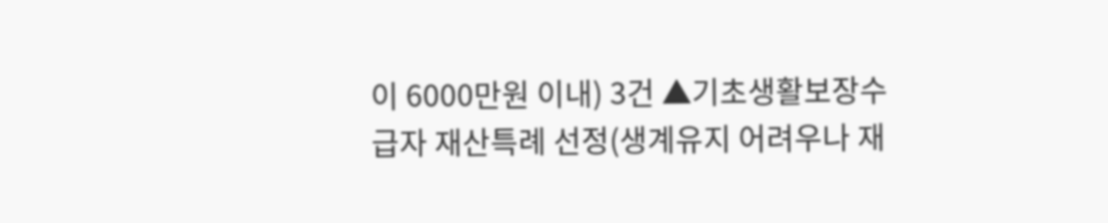이 6000만원 이내) 3건 ▲기초생활보장수급자 재산특례 선정(생계유지 어려우나 재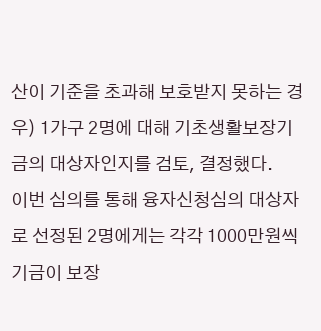산이 기준을 초과해 보호받지 못하는 경우) 1가구 2명에 대해 기초생활보장기금의 대상자인지를 검토, 결정했다.
이번 심의를 통해 융자신청심의 대상자로 선정된 2명에게는 각각 1000만원씩 기금이 보장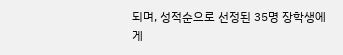되며, 성적순으로 선정된 35명 장학생에게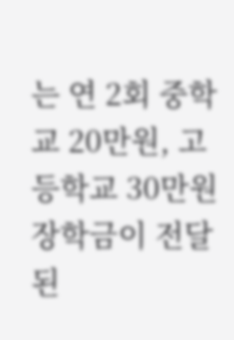는 연 2회 중학교 20만원, 고등학교 30만원 장학금이 전달된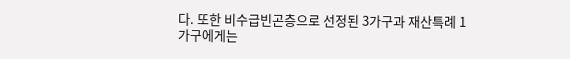다. 또한 비수급빈곤층으로 선정된 3가구과 재산특례 1가구에게는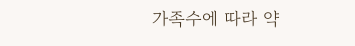가족수에 따라 약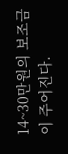14~30만원의 보조금이 주어진다.